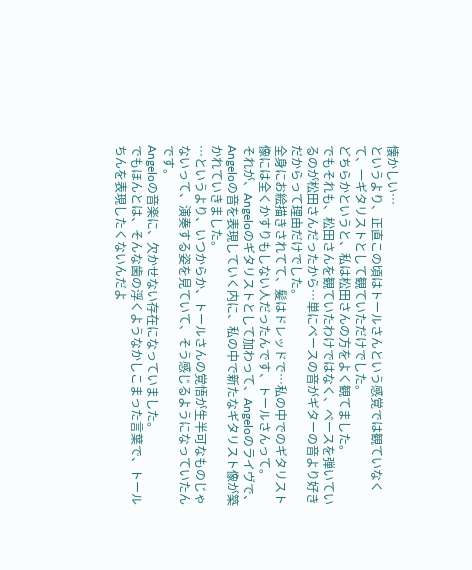懐かしい…
というより、正直この頃はトールさんという感覚では観ていなくて、一ギタリストとして観ていただけでした。
どちらかというと、私は松田さんの方をよく観てました。
でもそれも、松田さんを観ていたわけではなく、ベースを弾いているのが松田さんだったから…単にベースの音がギターの音より好きだからって理由だけでした。
全身にお絵描きされてて、髪はドレッドで…私の中でのギタリスト像には全くかすりもしない人だったんです、トールさんって。
それが、Angeloのギタリストとして加わって、Angeloのライヴで、Angeloの音を表現していく内に、私の中で新たなギタリスト像が築かれていきました。
…というより、いつからか、トールさんの覚悟が生半可なものじゃないって、演奏する姿を見ていて、そう感じるようになっていたんです。
Angeloの音楽に、欠かせない存在になっていました。
でもほんとは、そんな歯の浮くようなかしこまった言葉で、トールちんを表現したくないんだよ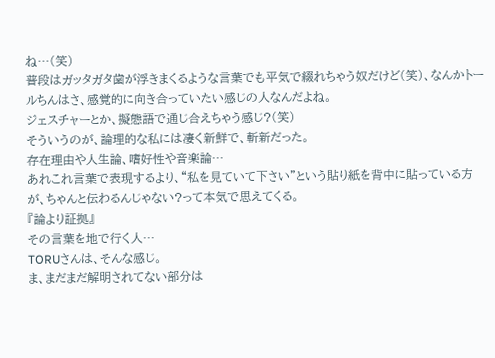ね…(笑)
普段はガッタガタ歯が浮きまくるような言葉でも平気で綴れちゃう奴だけど(笑)、なんかトールちんはさ、感覚的に向き合っていたい感じの人なんだよね。
ジェスチャーとか、擬態語で通じ合えちゃう感じ?(笑)
そういうのが、論理的な私には凄く新鮮で、斬新だった。
存在理由や人生論、嗜好性や音楽論…
あれこれ言葉で表現するより、“私を見ていて下さい”という貼り紙を背中に貼っている方が、ちゃんと伝わるんじゃない?って本気で思えてくる。
『論より証拠』
その言葉を地で行く人…
TORUさんは、そんな感じ。
ま、まだまだ解明されてない部分は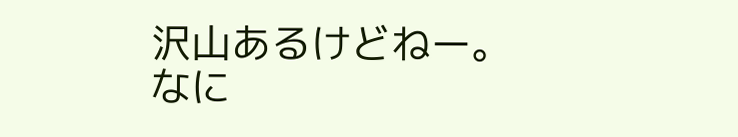沢山あるけどねー。
なに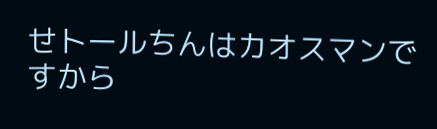せトールちんはカオスマンですから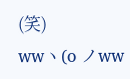(笑)
wwヽ(o ノww